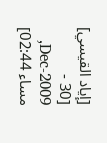[إياد القيسي] [30 - Dec-2009, مساء 02:44]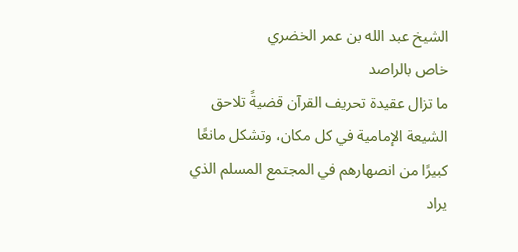الشيخ عبد الله بن عمر الخضري
خاص بالراصد
ما تزال عقيدة تحريف القرآن قضيةً تلاحق الشيعة الإمامية في كل مكان، وتشكل مانعًا كبيرًا من انصهارهم في المجتمع المسلم الذي يراد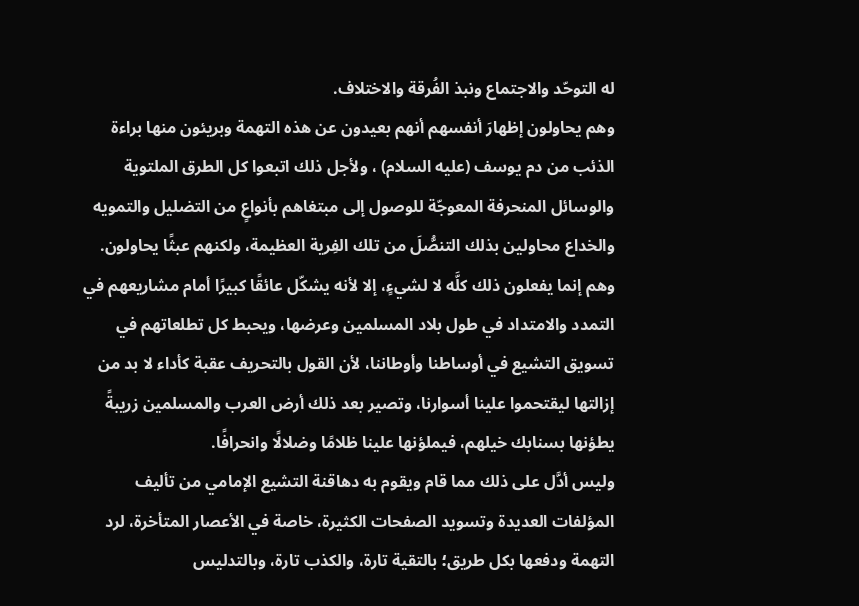له التوحّد والاجتماع ونبذ الفُرقة والاختلاف.
وهم يحاولون إظهارَ أنفسهم أنهم بعيدون عن هذه التهمة وبريئون منها براءة الذئب من دم يوسف (عليه السلام) ، ولأجل ذلك اتبعوا كل الطرق الملتوية والوسائل المنحرفة المعوجّة للوصول إلى مبتغاهم بأنواعٍ من التضليل والتمويه والخداع محاولين بذلك التنصُّلَ من تلك الفِرية العظيمة، ولكنهم عبثًا يحاولون.
وهم إنما يفعلون ذلك كلَّه لا لشيءٍ، إلا لأنه يشكّل عائقًا كبيرًا أمام مشاريعهم في التمدد والامتداد في طول بلاد المسلمين وعرضها، ويحبط كل تطلعاتهم في تسويق التشيع في أوساطنا وأوطاننا، لأن القول بالتحريف عقبة كأداء لا بد من إزالتها ليقتحموا علينا أسوارنا، وتصير بعد ذلك أرض العرب والمسلمين زريبةً يطؤنها بسنابك خيلهم، فيملؤنها علينا ظلامًا وضلالًا وانحرافًا.
وليس أدَّل على ذلك مما قام ويقوم به دهاقنة التشيع الإمامي من تأليف المؤلفات العديدة وتسويد الصفحات الكثيرة، خاصة في الأعصار المتأخرة، لرد التهمة ودفعها بكل طريق؛ بالتقية تارة، والكذب تارة، وبالتدليس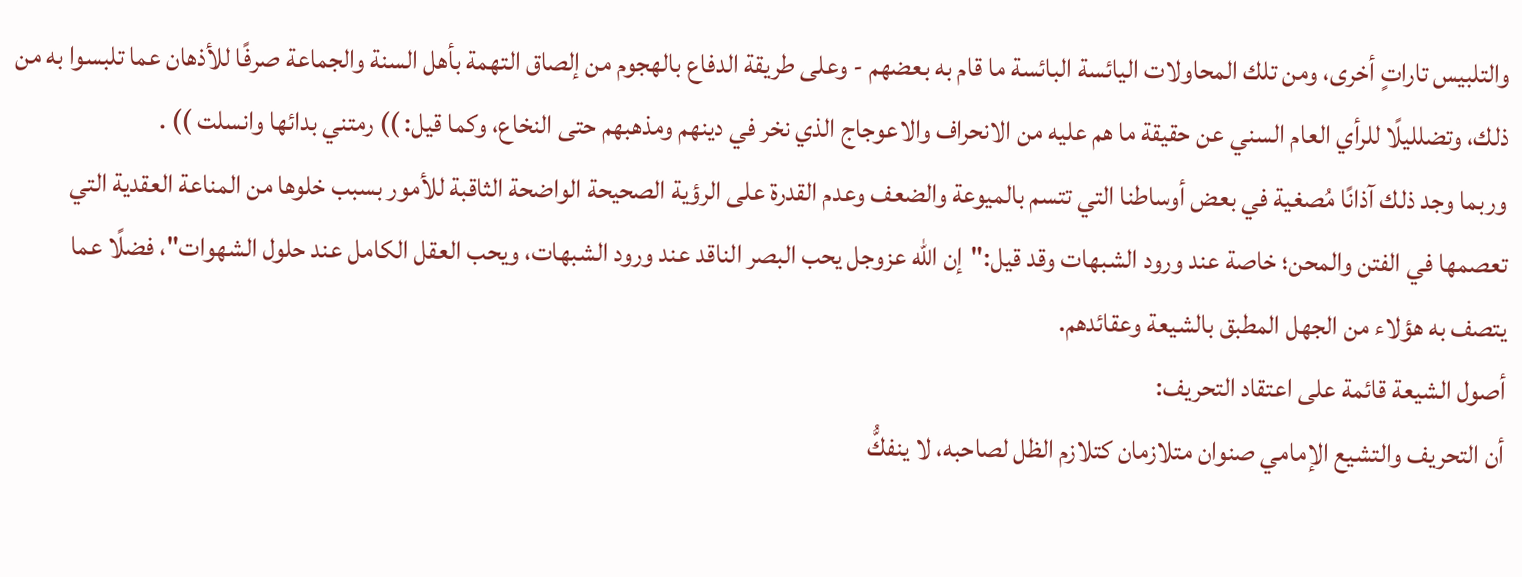والتلبيس تاراتٍ أخرى، ومن تلك المحاولات اليائسة البائسة ما قام به بعضهم - وعلى طريقة الدفاع بالهجوم من إلصاق التهمة بأهل السنة والجماعة صرفًا للأذهان عما تلبسوا به من ذلك، وتضلليلًا للرأي العام السني عن حقيقة ما هم عليه من الانحراف والاعوجاج الذي نخر في دينهم ومذهبهم حتى النخاع، وكما قيل: )) رمتني بدائها وانسلت )) .
وربما وجد ذلك آذانًا مُصغية في بعض أوساطنا التي تتسم بالميوعة والضعف وعدم القدرة على الرؤية الصحيحة الواضحة الثاقبة للأمور بسبب خلوها من المناعة العقدية التي تعصمها في الفتن والمحن؛ خاصة عند ورود الشبهات وقد قيل:"إن الله عزوجل يحب البصر الناقد عند ورود الشبهات، ويحب العقل الكامل عند حلول الشهوات"، فضلًا عما يتصف به هؤلاء من الجهل المطبق بالشيعة وعقائدهم.
أصول الشيعة قائمة على اعتقاد التحريف:
أن التحريف والتشيع الإمامي صنوان متلازمان كتلازم الظل لصاحبه، لا ينفكُّ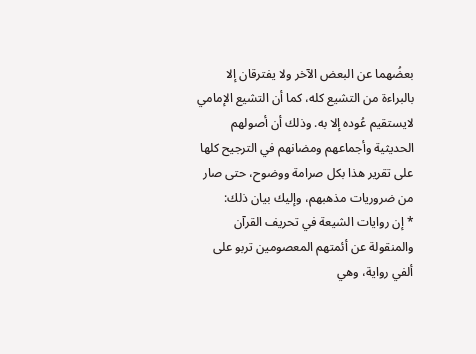بعضُهما عن البعض الآخر ولا يفترقان إلا بالبراءة من التشيع كله، كما أن التشيع الإمامي لايستقيم عُوده إلا به. وذلك أن أصولهم الحديثية وأجماعهم ومضانهم في الترجيح كلها على تقرير هذا بكل صرامة ووضوح، حتى صار من ضروريات مذهبهم، وإليك بيان ذلك:
* إن روايات الشيعة في تحريف القرآن والمنقولة عن أئمتهم المعصومين تربو على ألفي رواية، وهي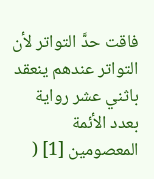فاقت حدَّ التواتر لأن التواتر عندهم ينعقد باثني عشر رواية بعدد الأئمة المعصومين [1] (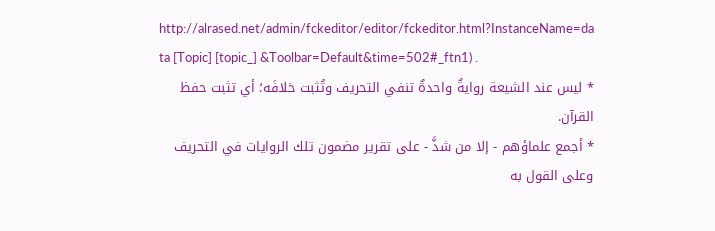http://alrased.net/admin/fckeditor/editor/fckeditor.html?InstanceName=da ta [Topic] [topic_] &Toolbar=Default&time=502#_ftn1) .
* ليس عند الشيعة روايةٌ واحدةٌ تنفي التحريف وتُثبت خلافَه؛ أي تثبت حفظ القرآن.
* أجمع علماؤهم - إلا من شذَّ - على تقرير مضمون تلك الروايات في التحريف وعلى القول به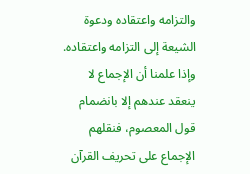والتزامه واعتقاده ودعوة الشيعة إلى التزامه واعتقاده.
وإذا علمنا أن الإجماع لا ينعقد عندهم إلا بانضمام قول المعصوم، فنقلهم الإجماع على تحريف القرآن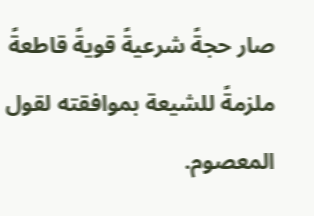صار حجةً شرعيةً قويةً قاطعةً ملزمةً للشيعة بموافقته لقول المعصوم.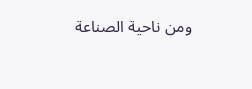ومن ناحية الصناعة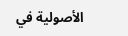الأصولية في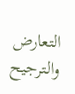التعارض والترجيح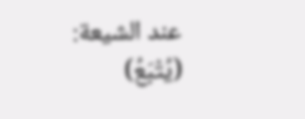عند الشيعة:
(يُتْبَعُ)